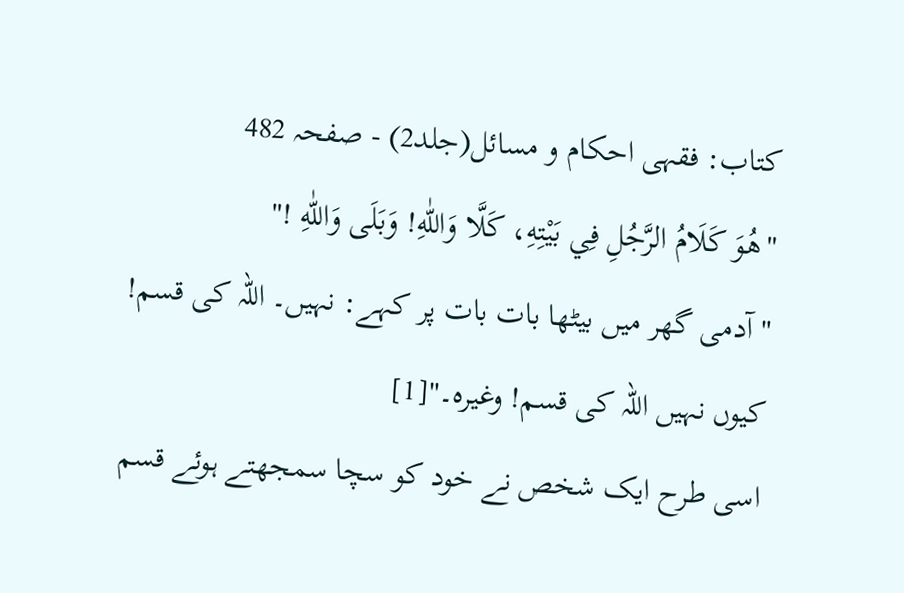کتاب: فقہی احکام و مسائل(جلد2) - صفحہ 482
"هُوَ كَلَامُ الرَّجُلِ فِي بَيْتِهِ، كَلَّا وَاللّٰهِ! وَبَلَى وَاللّٰهِ !"
"آدمی گھر میں بیٹھا بات بات پر کہے: نہیں۔ اللہ کی قسم! کیوں نہیں اللہ کی قسم! وغیرہ۔"[1]
اسی طرح ایک شخص نے خود کو سچا سمجھتے ہوئے قسم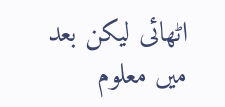اٹھائی لیکن بعد میں معلوم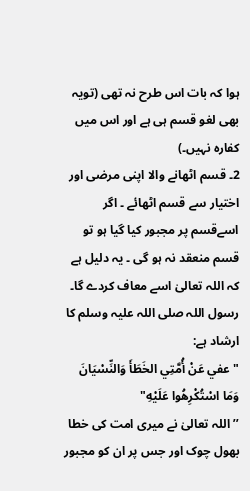ہوا کہ بات اس طرح نہ تھی (تویہ بھی لغو قسم ہی ہے اور اس میں کفارہ نہیں۔)
2۔ قسم اٹھانے والا اپنی مرضی اور اختیار سے قسم اٹھائے ۔ اگر اسےقسم پر مجبور کیا گیا ہو تو قسم منعقد نہ ہو گی ۔ یہ دلیل ہے کہ اللہ تعالیٰ اسے معاف کردے گا۔ رسول اللہ صلی اللہ علیہ وسلم کا ارشاد ہے:
"عفي عَنْ أُمَّتِي الخَطَأَ وَالنِّسْيَانَ وَمَا اسْتُكْرِهُوا عَلَيْهِ"
’’اللہ تعالیٰ نے میری امت کی خطا بھول چوک اور جس پر ان کو مجبور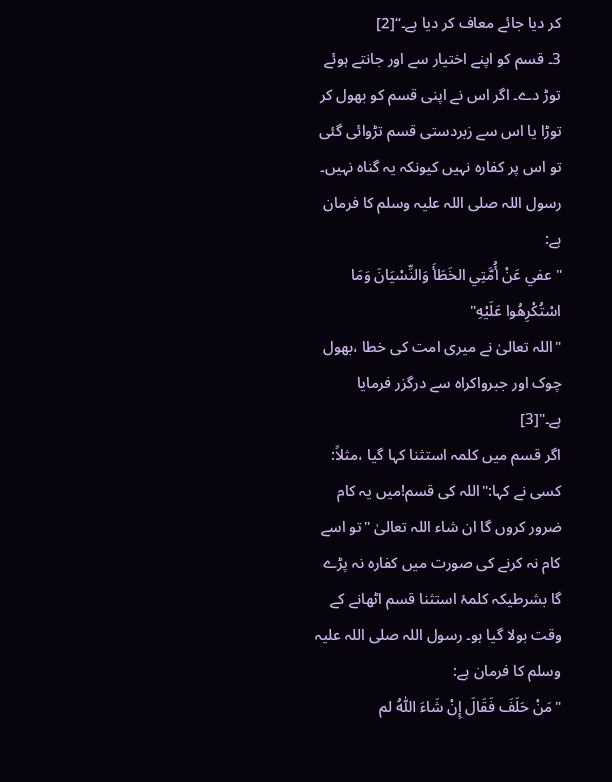کر دیا جائے معاف کر دیا ہے۔‘‘[2]
3۔ قسم کو اپنے اختیار سے اور جانتے ہوئے توڑ دے۔ اگر اس نے اپنی قسم کو بھول کر توڑا یا اس سے زبردستی قسم تڑوائی گئی تو اس پر کفارہ نہیں کیونکہ یہ گناہ نہیں۔ رسول اللہ صلی اللہ علیہ وسلم کا فرمان ہے:
"عفي عَنْ أُمَّتِي الخَطَأَ وَالنِّسْيَانَ وَمَا اسْتُكْرِهُوا عَلَيْهِ"
"اللہ تعالیٰ نے میری امت کی خطا ،بھول چوک اور جبرواکراہ سے درگزر فرمایا ہے۔"[3]
اگر قسم میں کلمہ استثنا کہا گیا ،مثلاً: کسی نے کہا:"اللہ کی قسم!میں یہ کام ضرور کروں گا ان شاء اللہ تعالیٰ "تو اسے کام نہ کرنے کی صورت میں کفارہ نہ پڑے گا بشرطیکہ کلمۂ استثنا قسم اٹھانے کے وقت بولا گیا ہو۔ رسول اللہ صلی اللہ علیہ وسلم کا فرمان ہے:
"مَنْ حَلَفَ فَقَالَ إِنْ شَاءَ اللّٰهُ لم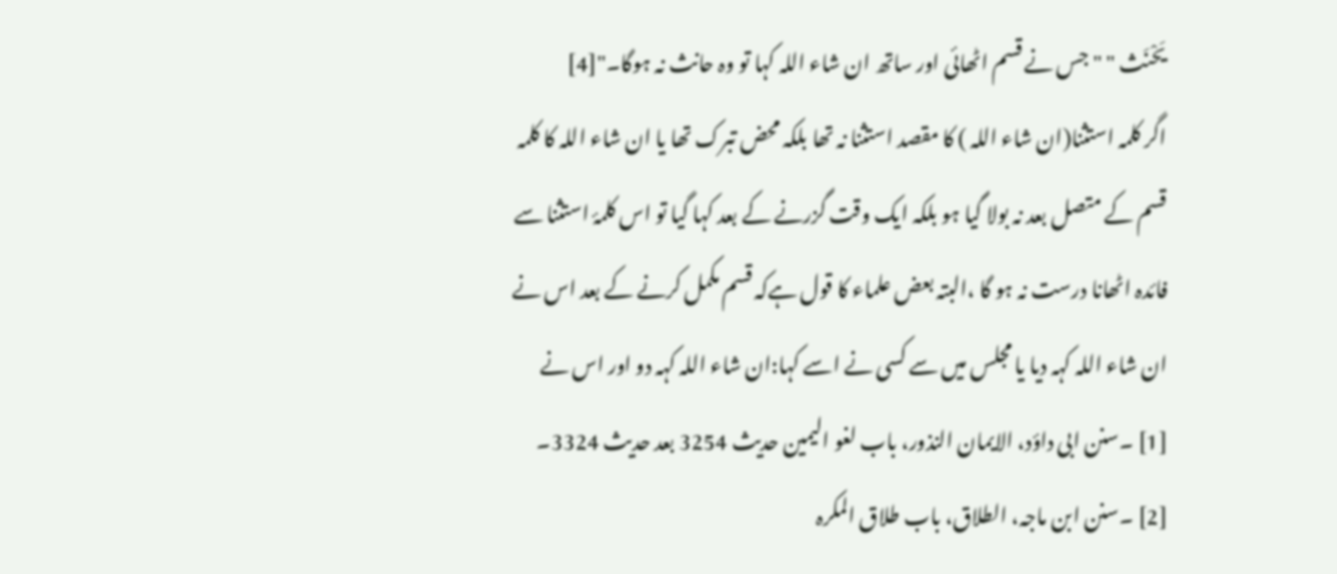يَحْنَث " "جس نے قسم اٹھائی اور ساتھ ان شاء اللہ کہا تو وہ حانث نہ ہوگا۔"[4]
اگر کلمہ استثنا(ان شاء اللہ ) کا مقصد استثنا نہ تھا بلکہ محض تبرک تھا یا ان شاء اللہ کا کلمہ قسم کے متصل بعد نہ بولا گیا ہو بلکہ ایک وقت گزرنے کے بعد کہا گیا تو اس کلمۂ استثنا سے فائدہ اٹھانا درست نہ ہو گا ،البتہ بعض علماء کا قول ہےکہ قسم مکمل کرنے کے بعد اس نے ان شاء اللہ کہہ دیا یا مجلس میں سے کسی نے اسے کہا:ان شاء اللہ کہہ دو اور اس نے
[1] ۔سنن ابی داؤد، الایمان النذور، باب لغو الیمین حدیث 3254 بعد حدیث 3324۔
[2] ۔سنن ابن ماجہ، الطلاق، باب طلاق المکرہ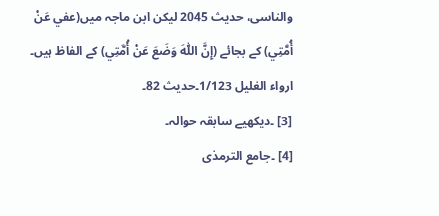والناسی، حدیث 2045 لیکن ابن ماجہ میں(عفي عَنْ أُمَّتِي) کے بجائے (إِنَّ اللّٰهَ وَضَعَ عَنْ أُمَّتِي) کے الفاظ ہیں۔ ارواء الغلیل 1/123۔حدیث 82۔
[3] ۔دیکھیے سابقہ حوالہ۔
[4] ۔جامع الترمذی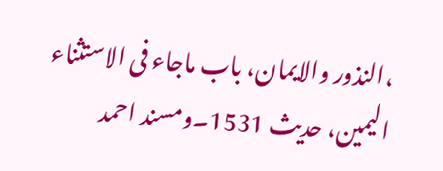،النذور والایمان، باب ماجاء فی الاستثناء الیمین، حدیث 1531۔ومسند احمد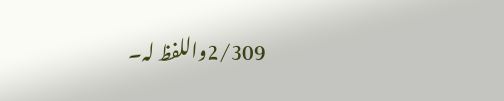2/309واللفظ لہ۔